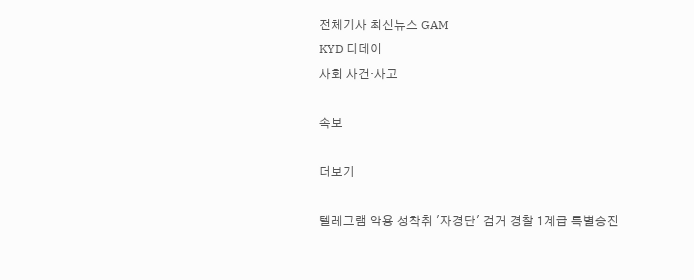전체기사 최신뉴스 GAM
KYD 디데이
사회 사건·사고

속보

더보기

텔레그램 악용 성착취 '자경단' 검거 경찰 1계급 특별승진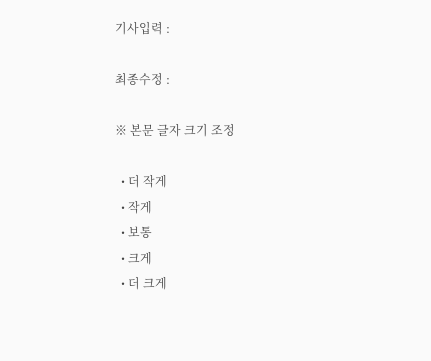기사입력 :

최종수정 :

※ 본문 글자 크기 조정

  • 더 작게
  • 작게
  • 보통
  • 크게
  • 더 크게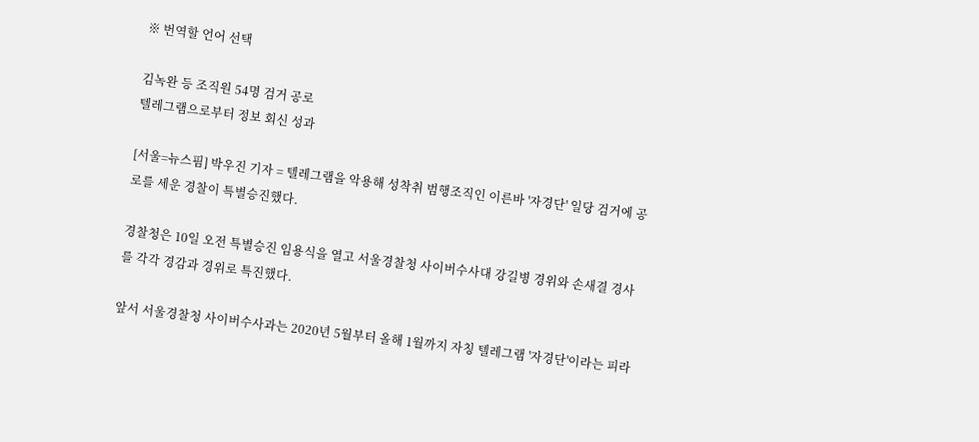※ 번역할 언어 선택

김녹완 등 조직원 54명 검거 공로
텔레그램으로부터 정보 회신 성과

[서울=뉴스핌] 박우진 기자 = 텔레그램을 악용해 성착취 범행조직인 이른바 '자경단' 일당 검거에 공로를 세운 경찰이 특별승진했다.

경찰청은 10일 오전 특별승진 임용식을 열고 서울경찰청 사이버수사대 강길병 경위와 손새결 경사를 각각 경감과 경위로 특진했다.

앞서 서울경찰청 사이버수사과는 2020년 5월부터 올해 1월까지 자칭 텔레그램 '자경단'이라는 피라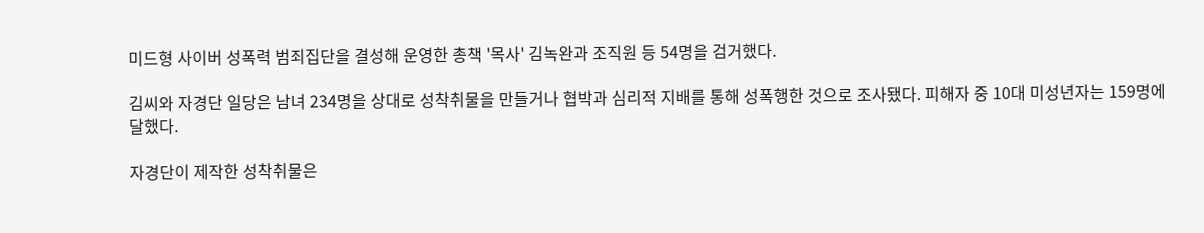미드형 사이버 성폭력 범죄집단을 결성해 운영한 총책 '목사' 김녹완과 조직원 등 54명을 검거했다.

김씨와 자경단 일당은 남녀 234명을 상대로 성착취물을 만들거나 협박과 심리적 지배를 통해 성폭행한 것으로 조사됐다. 피해자 중 10대 미성년자는 159명에 달했다.

자경단이 제작한 성착취물은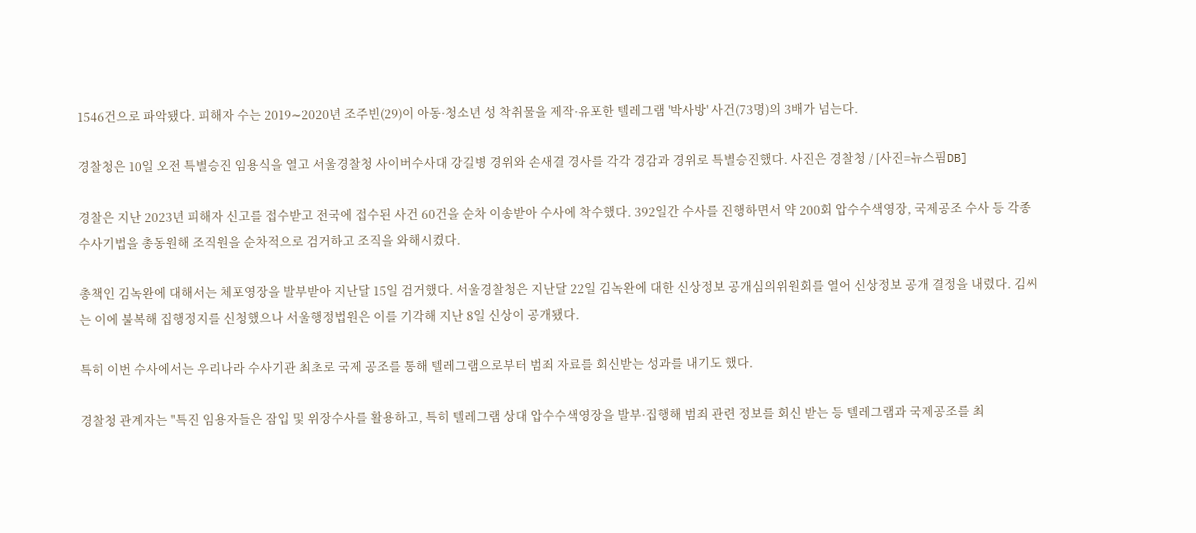1546건으로 파악됐다. 피해자 수는 2019∼2020년 조주빈(29)이 아동·청소년 성 착취물을 제작·유포한 텔레그램 '박사방' 사건(73명)의 3배가 넘는다.

경찰청은 10일 오전 특별승진 임용식을 열고 서울경찰청 사이버수사대 강길병 경위와 손새결 경사를 각각 경감과 경위로 특별승진했다. 사진은 경찰청 / [사진=뉴스핌DB]

경찰은 지난 2023년 피해자 신고를 접수받고 전국에 접수된 사건 60건을 순차 이송받아 수사에 착수했다. 392일간 수사를 진행하면서 약 200회 압수수색영장, 국제공조 수사 등 각종 수사기법을 총동원해 조직원을 순차적으로 검거하고 조직을 와해시켰다.

총책인 김녹완에 대해서는 체포영장을 발부받아 지난달 15일 검거했다. 서울경찰청은 지난달 22일 김녹완에 대한 신상정보 공개심의위원회를 열어 신상정보 공개 결정을 내렸다. 김씨는 이에 불복해 집행정지를 신청했으나 서울행정법원은 이를 기각해 지난 8일 신상이 공개됐다.

특히 이번 수사에서는 우리나라 수사기관 최초로 국제 공조를 통해 텔레그램으로부터 범죄 자료를 회신받는 성과를 내기도 했다.

경찰청 관계자는 "특진 임용자들은 잠입 및 위장수사를 활용하고, 특히 텔레그램 상대 압수수색영장을 발부·집행해 범죄 관련 정보를 회신 받는 등 텔레그램과 국제공조를 최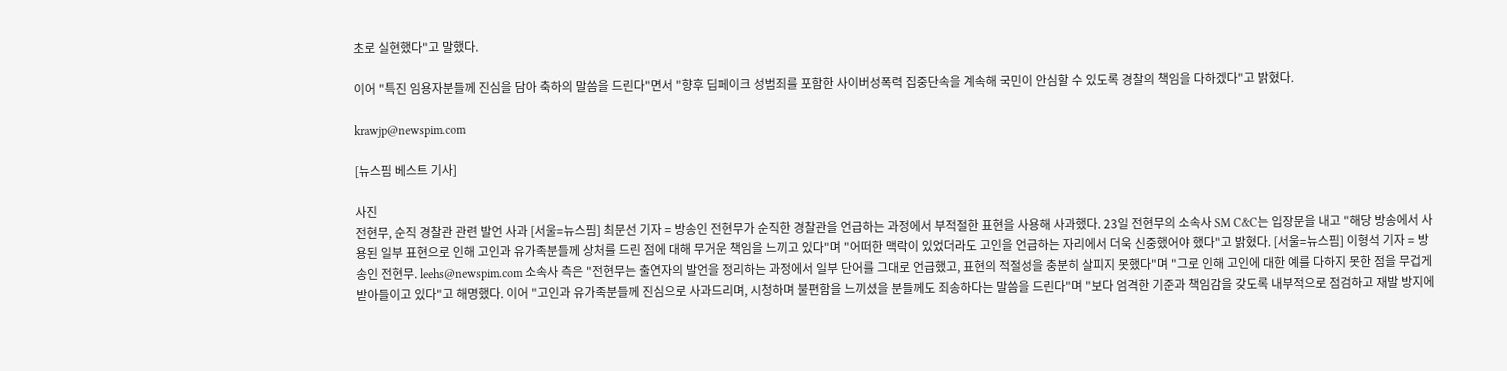초로 실현했다"고 말했다.

이어 "특진 임용자분들께 진심을 담아 축하의 말씀을 드린다"면서 "향후 딥페이크 성범죄를 포함한 사이버성폭력 집중단속을 계속해 국민이 안심할 수 있도록 경찰의 책임을 다하겠다"고 밝혔다.

krawjp@newspim.com

[뉴스핌 베스트 기사]

사진
전현무, 순직 경찰관 관련 발언 사과 [서울=뉴스핌] 최문선 기자 = 방송인 전현무가 순직한 경찰관을 언급하는 과정에서 부적절한 표현을 사용해 사과했다. 23일 전현무의 소속사 SM C&C는 입장문을 내고 "해당 방송에서 사용된 일부 표현으로 인해 고인과 유가족분들께 상처를 드린 점에 대해 무거운 책임을 느끼고 있다"며 "어떠한 맥락이 있었더라도 고인을 언급하는 자리에서 더욱 신중했어야 했다"고 밝혔다. [서울=뉴스핌] 이형석 기자 = 방송인 전현무. leehs@newspim.com 소속사 측은 "전현무는 출연자의 발언을 정리하는 과정에서 일부 단어를 그대로 언급했고, 표현의 적절성을 충분히 살피지 못했다"며 "그로 인해 고인에 대한 예를 다하지 못한 점을 무겁게 받아들이고 있다"고 해명했다. 이어 "고인과 유가족분들께 진심으로 사과드리며, 시청하며 불편함을 느끼셨을 분들께도 죄송하다는 말씀을 드린다"며 "보다 엄격한 기준과 책임감을 갖도록 내부적으로 점검하고 재발 방지에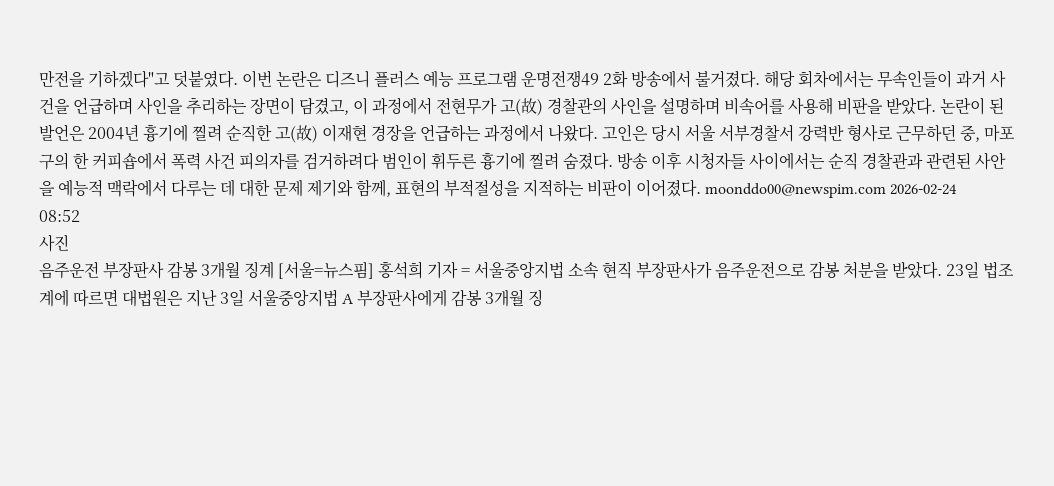만전을 기하겠다"고 덧붙였다. 이번 논란은 디즈니 플러스 예능 프로그램 운명전쟁49 2화 방송에서 불거졌다. 해당 회차에서는 무속인들이 과거 사건을 언급하며 사인을 추리하는 장면이 담겼고, 이 과정에서 전현무가 고(故) 경찰관의 사인을 설명하며 비속어를 사용해 비판을 받았다. 논란이 된 발언은 2004년 흉기에 찔려 순직한 고(故) 이재현 경장을 언급하는 과정에서 나왔다. 고인은 당시 서울 서부경찰서 강력반 형사로 근무하던 중, 마포구의 한 커피숍에서 폭력 사건 피의자를 검거하려다 범인이 휘두른 흉기에 찔려 숨졌다. 방송 이후 시청자들 사이에서는 순직 경찰관과 관련된 사안을 예능적 맥락에서 다루는 데 대한 문제 제기와 함께, 표현의 부적절성을 지적하는 비판이 이어졌다. moonddo00@newspim.com 2026-02-24 08:52
사진
음주운전 부장판사 감봉 3개월 징계 [서울=뉴스핌] 홍석희 기자 = 서울중앙지법 소속 현직 부장판사가 음주운전으로 감봉 처분을 받았다. 23일 법조계에 따르면 대법원은 지난 3일 서울중앙지법 A 부장판사에게 감봉 3개월 징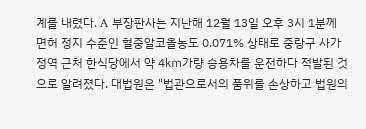계를 내렸다. A 부장판사는 지난해 12월 13일 오후 3시 1분께 면허 정지 수준인 혈중알코올농도 0.071% 상태로 중랑구 사가정역 근처 한식당에서 약 4㎞가량 승용차를 운전하다 적발된 것으로 알려졌다. 대법원은 "법관으로서의 품위를 손상하고 법원의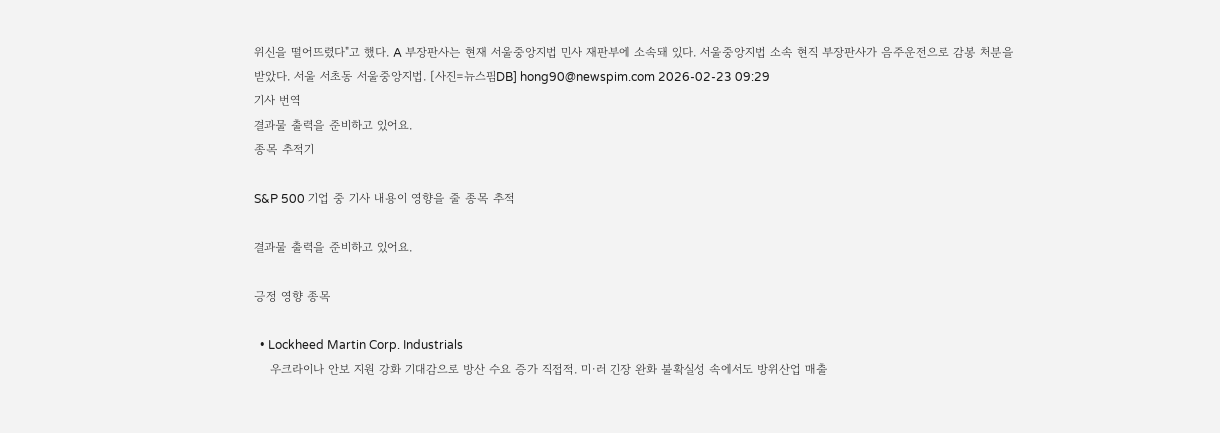위신을 떨어뜨렸다"고 했다. A 부장판사는 현재 서울중앙지법 민사 재판부에 소속돼 있다. 서울중앙지법 소속 현직 부장판사가 음주운전으로 감봉 처분을 받았다. 서울 서초동 서울중앙지법. [사진=뉴스핌DB] hong90@newspim.com 2026-02-23 09:29
기사 번역
결과물 출력을 준비하고 있어요.
종목 추적기

S&P 500 기업 중 기사 내용이 영향을 줄 종목 추적

결과물 출력을 준비하고 있어요.

긍정 영향 종목

  • Lockheed Martin Corp. Industrials
    우크라이나 안보 지원 강화 기대감으로 방산 수요 증가 직접적. 미·러 긴장 완화 불확실성 속에서도 방위산업 매출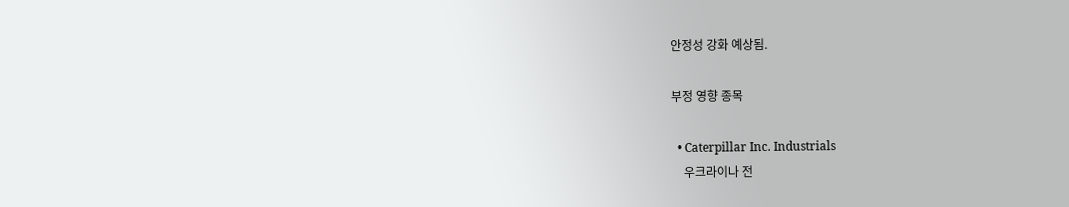안정성 강화 예상됨.

부정 영향 종목

  • Caterpillar Inc. Industrials
    우크라이나 전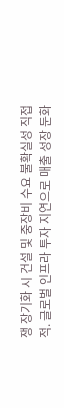쟁 장기화 시 건설 및 중장비 수요 불확실성 직접적. 글로벌 인프라 투자 지연으로 매출 성장 둔화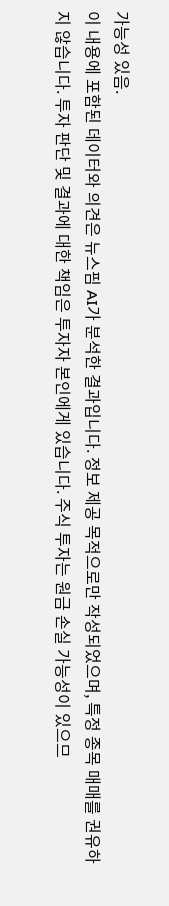가능성 있음.
이 내용에 포함된 데이터와 의견은 뉴스핌 AI가 분석한 결과입니다. 정보 제공 목적으로만 작성되었으며, 특정 종목 매매를 권유하지 않습니다. 투자 판단 및 결과에 대한 책임은 투자자 본인에게 있습니다. 주식 투자는 원금 손실 가능성이 있으므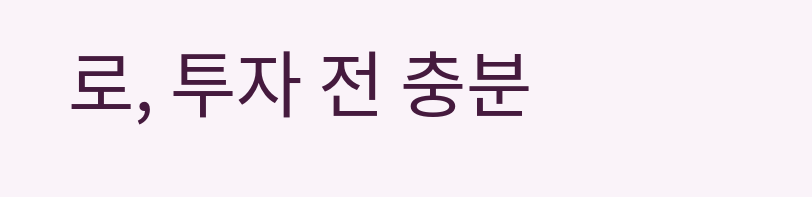로, 투자 전 충분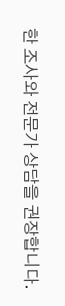한 조사와 전문가 상담을 권장합니다.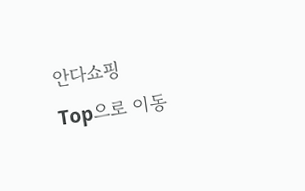안다쇼핑
Top으로 이동